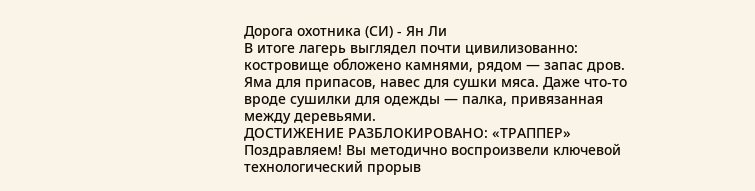Дорога охотника (СИ) - Ян Ли
В итоге лагерь выглядел почти цивилизованно: костровище обложено камнями, рядом — запас дров. Яма для припасов, навес для сушки мяса. Даже что-то вроде сушилки для одежды — палка, привязанная между деревьями.
ДОСТИЖЕНИЕ РАЗБЛОКИРОВАНО: «ТРАППЕР»
Поздравляем! Вы методично воспроизвели ключевой технологический прорыв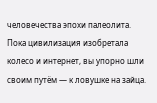человечества эпохи палеолита. Пока цивилизация изобретала колесо и интернет, вы упорно шли своим путём — к ловушке на зайца.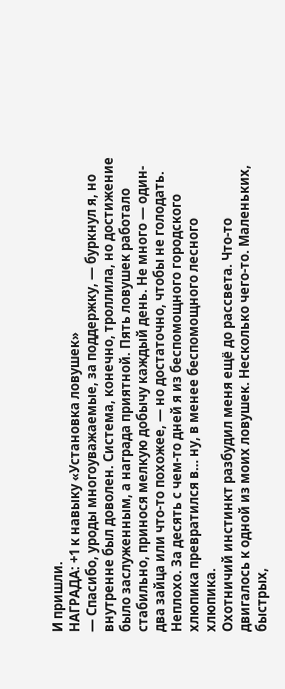И пришли.
НАГРАДА: +1 к навыку «Установка ловушек»
— Спасибо, уроды многоуважаемые, за поддержку, — буркнул я, но внутренне был доволен. Система, конечно, троллила, но достижение было заслуженным, а награда приятной. Пять ловушек работало стабильно, принося мелкую добычу каждый день. Не много — один-два зайца или что-то похожее, — но достаточно, чтобы не голодать.
Неплохо. За десять с чем-то дней я из беспомощного городского хлюпика превратился в… ну, в менее беспомощного лесного хлюпика.
Охотничий инстинкт разбудил меня ещё до рассвета. Что-то двигалось к одной из моих ловушек. Несколько чего-то. Маленьких, быстрых,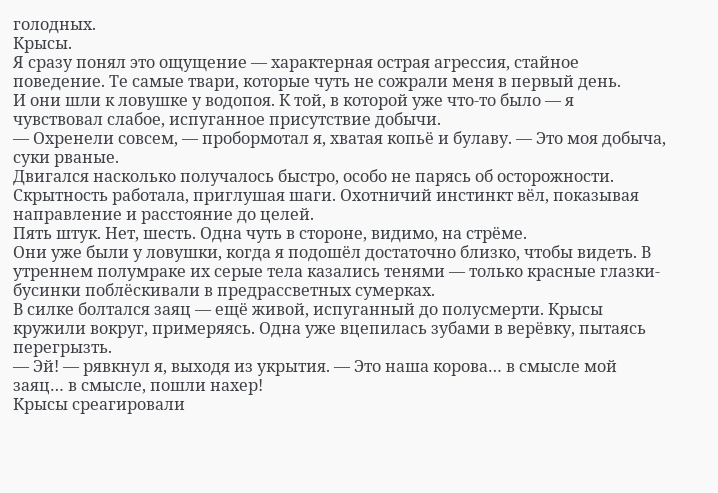голодных.
Крысы.
Я сразу понял это ощущение — характерная острая агрессия, стайное поведение. Те самые твари, которые чуть не сожрали меня в первый день.
И они шли к ловушке у водопоя. К той, в которой уже что-то было — я чувствовал слабое, испуганное присутствие добычи.
— Охренели совсем, — пробормотал я, хватая копьё и булаву. — Это моя добыча, суки рваные.
Двигался насколько получалось быстро, особо не парясь об осторожности. Скрытность работала, приглушая шаги. Охотничий инстинкт вёл, показывая направление и расстояние до целей.
Пять штук. Нет, шесть. Одна чуть в стороне, видимо, на стрёме.
Они уже были у ловушки, когда я подошёл достаточно близко, чтобы видеть. В утреннем полумраке их серые тела казались тенями — только красные глазки-бусинки поблёскивали в предрассветных сумерках.
В силке болтался заяц — ещё живой, испуганный до полусмерти. Крысы кружили вокруг, примеряясь. Одна уже вцепилась зубами в верёвку, пытаясь перегрызть.
— Эй! — рявкнул я, выходя из укрытия. — Это наша корова… в смысле мой заяц… в смысле, пошли нахер!
Крысы среагировали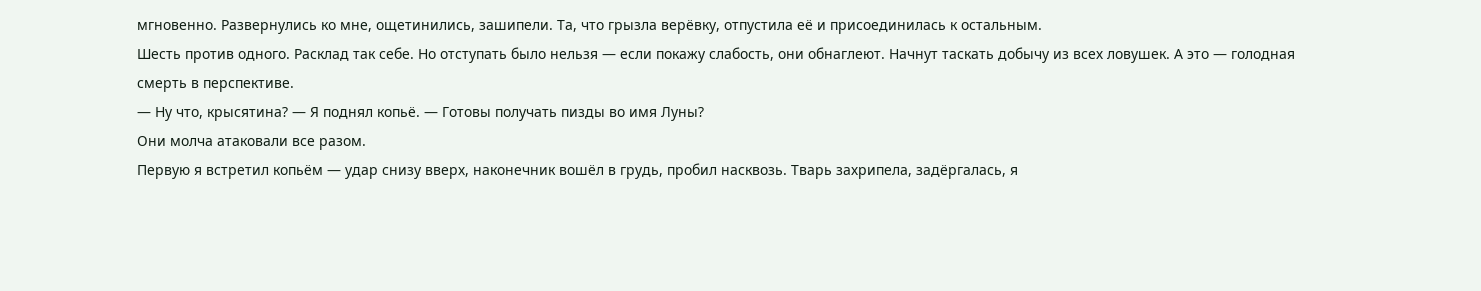мгновенно. Развернулись ко мне, ощетинились, зашипели. Та, что грызла верёвку, отпустила её и присоединилась к остальным.
Шесть против одного. Расклад так себе. Но отступать было нельзя — если покажу слабость, они обнаглеют. Начнут таскать добычу из всех ловушек. А это — голодная смерть в перспективе.
— Ну что, крысятина? — Я поднял копьё. — Готовы получать пизды во имя Луны?
Они молча атаковали все разом.
Первую я встретил копьём — удар снизу вверх, наконечник вошёл в грудь, пробил насквозь. Тварь захрипела, задёргалась, я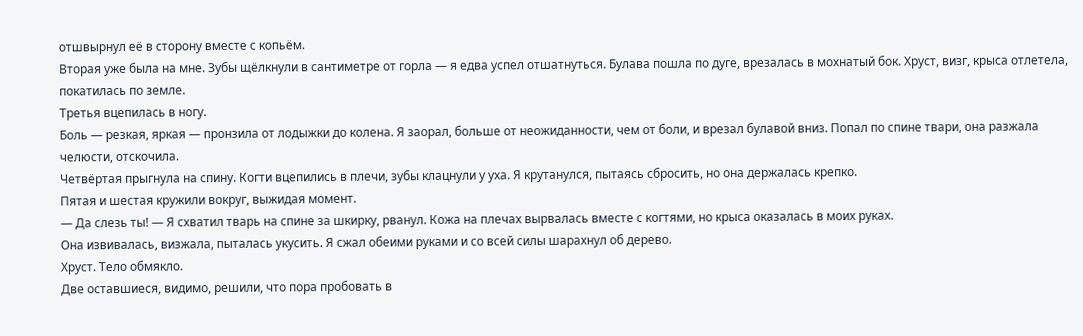отшвырнул её в сторону вместе с копьём.
Вторая уже была на мне. Зубы щёлкнули в сантиметре от горла — я едва успел отшатнуться. Булава пошла по дуге, врезалась в мохнатый бок. Хруст, визг, крыса отлетела, покатилась по земле.
Третья вцепилась в ногу.
Боль — резкая, яркая — пронзила от лодыжки до колена. Я заорал, больше от неожиданности, чем от боли, и врезал булавой вниз. Попал по спине твари, она разжала челюсти, отскочила.
Четвёртая прыгнула на спину. Когти вцепились в плечи, зубы клацнули у уха. Я крутанулся, пытаясь сбросить, но она держалась крепко.
Пятая и шестая кружили вокруг, выжидая момент.
— Да слезь ты! — Я схватил тварь на спине за шкирку, рванул. Кожа на плечах вырвалась вместе с когтями, но крыса оказалась в моих руках.
Она извивалась, визжала, пыталась укусить. Я сжал обеими руками и со всей силы шарахнул об дерево.
Хруст. Тело обмякло.
Две оставшиеся, видимо, решили, что пора пробовать в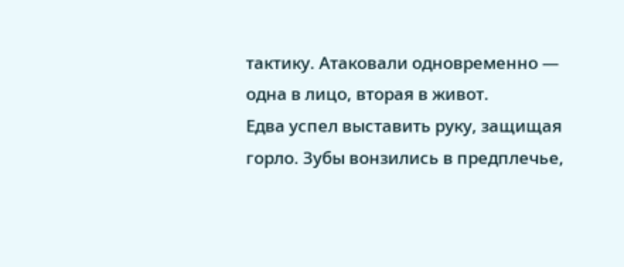тактику. Атаковали одновременно — одна в лицо, вторая в живот.
Едва успел выставить руку, защищая горло. Зубы вонзились в предплечье,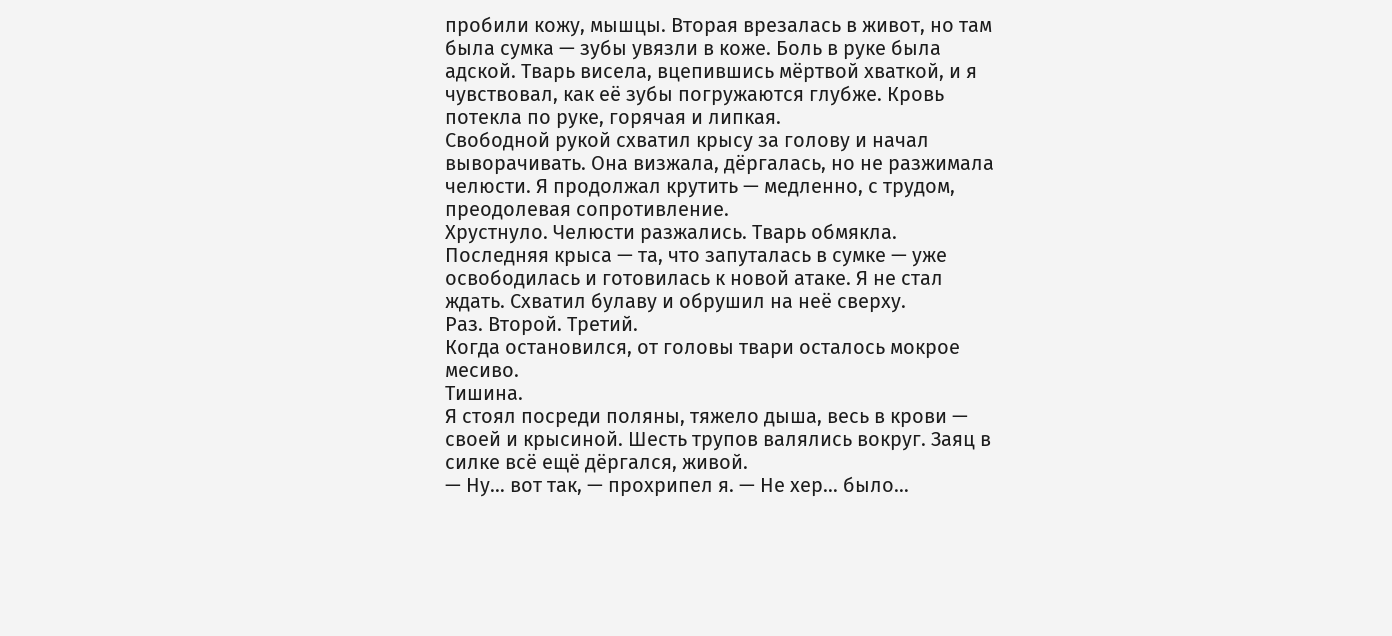пробили кожу, мышцы. Вторая врезалась в живот, но там была сумка — зубы увязли в коже. Боль в руке была адской. Тварь висела, вцепившись мёртвой хваткой, и я чувствовал, как её зубы погружаются глубже. Кровь потекла по руке, горячая и липкая.
Свободной рукой схватил крысу за голову и начал выворачивать. Она визжала, дёргалась, но не разжимала челюсти. Я продолжал крутить — медленно, с трудом, преодолевая сопротивление.
Хрустнуло. Челюсти разжались. Тварь обмякла.
Последняя крыса — та, что запуталась в сумке — уже освободилась и готовилась к новой атаке. Я не стал ждать. Схватил булаву и обрушил на неё сверху.
Раз. Второй. Третий.
Когда остановился, от головы твари осталось мокрое месиво.
Тишина.
Я стоял посреди поляны, тяжело дыша, весь в крови — своей и крысиной. Шесть трупов валялись вокруг. Заяц в силке всё ещё дёргался, живой.
— Ну… вот так, — прохрипел я. — Не хер… было…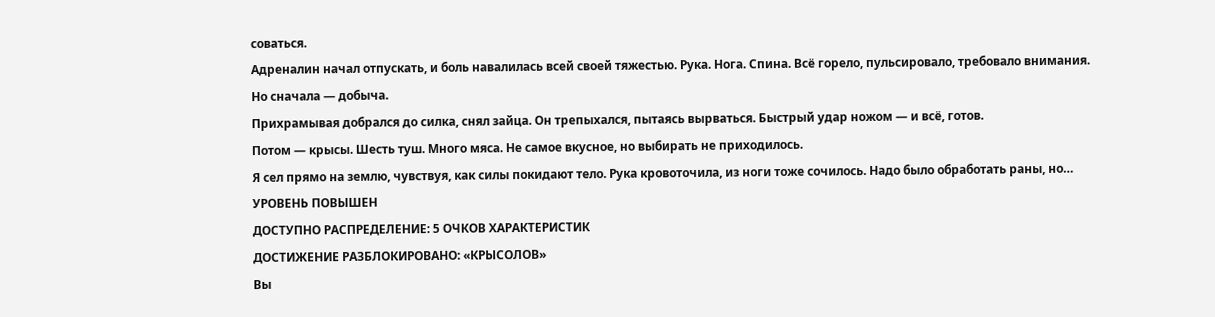соваться.
Адреналин начал отпускать, и боль навалилась всей своей тяжестью. Рука. Нога. Спина. Всё горело, пульсировало, требовало внимания.
Но сначала — добыча.
Прихрамывая добрался до силка, снял зайца. Он трепыхался, пытаясь вырваться. Быстрый удар ножом — и всё, готов.
Потом — крысы. Шесть туш. Много мяса. Не самое вкусное, но выбирать не приходилось.
Я сел прямо на землю, чувствуя, как силы покидают тело. Рука кровоточила, из ноги тоже сочилось. Надо было обработать раны, но…
УРОВЕНЬ ПОВЫШЕН
ДОСТУПНО РАСПРЕДЕЛЕНИЕ: 5 ОЧКОВ ХАРАКТЕРИСТИК
ДОСТИЖЕНИЕ РАЗБЛОКИРОВАНО: «КРЫСОЛОВ»
Вы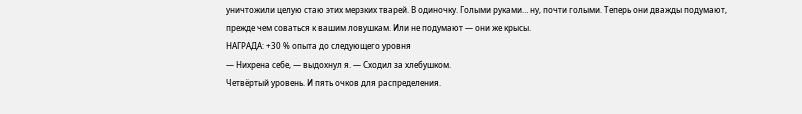уничтожили целую стаю этих мерзких тварей. В одиночку. Голыми руками… ну, почти голыми. Теперь они дважды подумают, прежде чем соваться к вашим ловушкам. Или не подумают — они же крысы.
НАГРАДА: +30 % опыта до следующего уровня
— Нихрена себе, — выдохнул я. — Сходил за хлебушком.
Четвёртый уровень. И пять очков для распределения.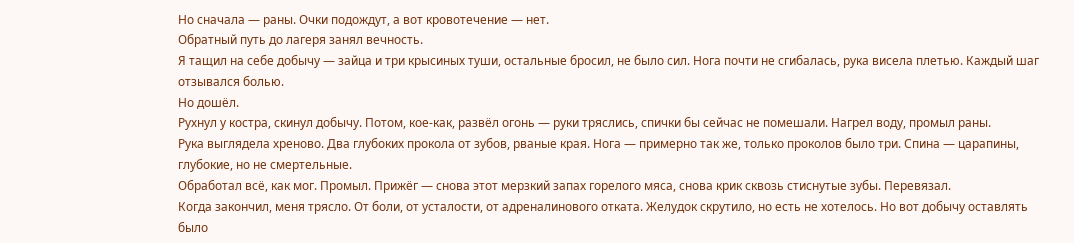Но сначала — раны. Очки подождут, а вот кровотечение — нет.
Обратный путь до лагеря занял вечность.
Я тащил на себе добычу — зайца и три крысиных туши, остальные бросил, не было сил. Нога почти не сгибалась, рука висела плетью. Каждый шаг отзывался болью.
Но дошёл.
Рухнул у костра, скинул добычу. Потом, кое-как, развёл огонь — руки тряслись, спички бы сейчас не помешали. Нагрел воду, промыл раны.
Рука выглядела хреново. Два глубоких прокола от зубов, рваные края. Нога — примерно так же, только проколов было три. Спина — царапины, глубокие, но не смертельные.
Обработал всё, как мог. Промыл. Прижёг — снова этот мерзкий запах горелого мяса, снова крик сквозь стиснутые зубы. Перевязал.
Когда закончил, меня трясло. От боли, от усталости, от адреналинового отката. Желудок скрутило, но есть не хотелось. Но вот добычу оставлять было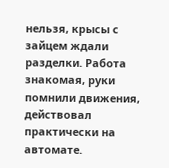нельзя, крысы с зайцем ждали разделки. Работа знакомая, руки помнили движения, действовал практически на автомате.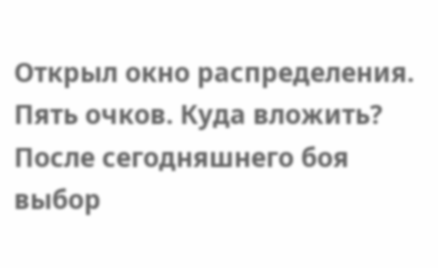Открыл окно распределения. Пять очков. Куда вложить?
После сегодняшнего боя выбор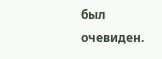был очевиден.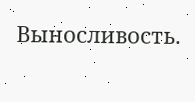Выносливость.